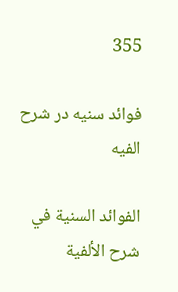355

فوائد سنیه در شرح الفیه

الفوائد السنية في شرح الألفية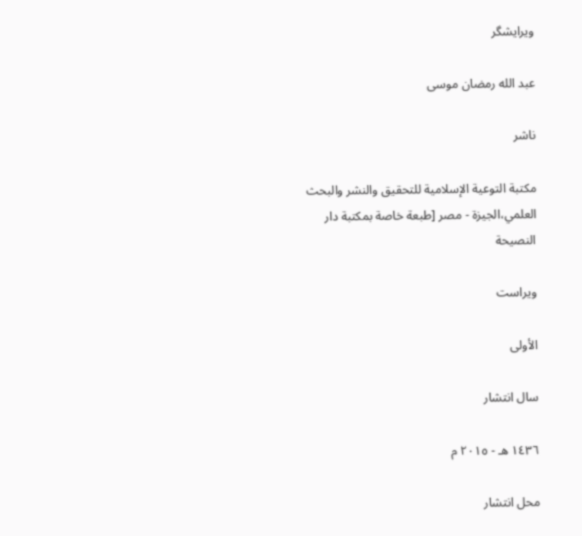ویرایشگر

عبد الله رمضان موسى

ناشر

مكتبة التوعية الإسلامية للتحقيق والنشر والبحث العلمي،الجيزة - مصر [طبعة خاصة بمكتبة دار النصيحة

ویراست

الأولى

سال انتشار

١٤٣٦ هـ - ٢٠١٥ م

محل انتشار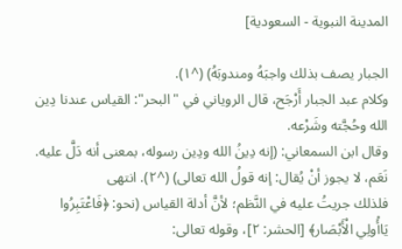المدينة النبوية - السعودية]

الجبار يصف بذلك واجبَهُ ومندوبَهُ) (^١).
وكلام عبد الجبار أَرْجَح، قال الروياني في "البحر": القياس عندنا دِين الله وحُجَّته وشَرْعه.
وقال ابن السمعاني: (إنه دِينُ الله ودِين رسوله، بمعنى أنه دَلَّ عليه. نَعَم، لا يجوز أنْ يُقال: إنه قولُ الله تعالى) (^٢). انتهى
فلذلك جريتُ عليه في النَّظم؛ لأنَّ أدلة القياس (نحو: ﴿فَاعْتَبِرُوا يَاأُولِي الْأَبْصَار﴾ [الحشر: ٢]، وقوله تعالى: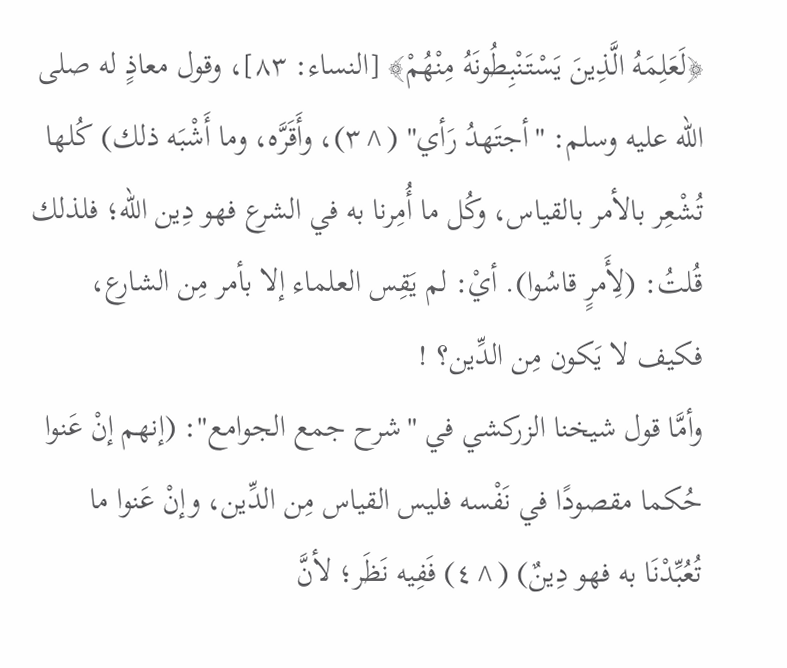﴿لَعَلِمَهُ الَّذِينَ يَسْتَنْبِطُونَهُ مِنْهُمْ﴾ [النساء: ٨٣]، وقول معاذٍ له صلى الله عليه وسلم: "أجتَهدُ رَأي" (^٣)، وأَقَرَّه، وما أَشْبَه ذلك) كُلها تُشْعِر بالأمر بالقياس، وكُل ما أُمِرنا به في الشرع فهو دِين الله؛ فلذلك قُلتُ: (لِأَمرٍ قاسُوا). أيْ: لم يَقِس العلماء إلا بأمر مِن الشارع، فكيف لا يَكون مِن الدِّين؟ !
وأمَّا قول شيخنا الزركشي في "شرح جمع الجوامع": (إنهم إنْ عَنوا حُكما مقصودًا في نَفْسه فليس القياس مِن الدِّين، وإنْ عَنوا ما تُعُبِّدْنَا به فهو دِينٌ) (^٤) فَفِيه نَظَر؛ لأنَّ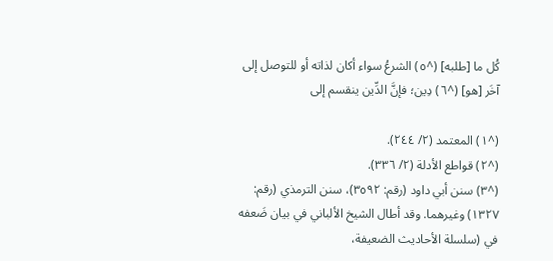كُل ما [طلبه] (^٥) الشرعُ سواء أكان لذاته أو للتوصل إلى آخَر [هو] (^٦) دِين؛ فإنَّ الدِّين ينقسم إلى

(^١) المعتمد (٢/ ٢٤٤).
(^٢) قواطع الأدلة (٢/ ٣٣٦).
(^٣) سنن أبي داود (رقم: ٣٥٩٢)، سنن الترمذي (رقم: ١٣٢٧) وغيرهما. وقد أطال الشيخ الألباني في بيان ضَعفه في (سلسلة الأحاديث الضعيفة،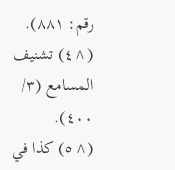رقم: ٨٨١).
(^٤) تشنيف المسامع (٣/ ٤٠٠).
(^٥) كذا في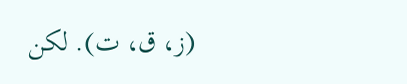(ز، ق، ت). لكن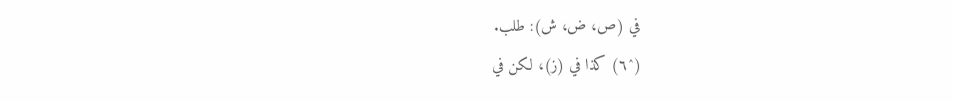في (ص، ض، ش): طلب.
(^٦) كذا في (ز)، لكن في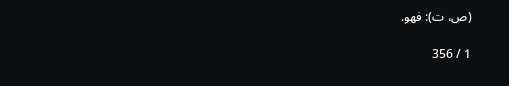(ص، ت): فهو.

1 / 356